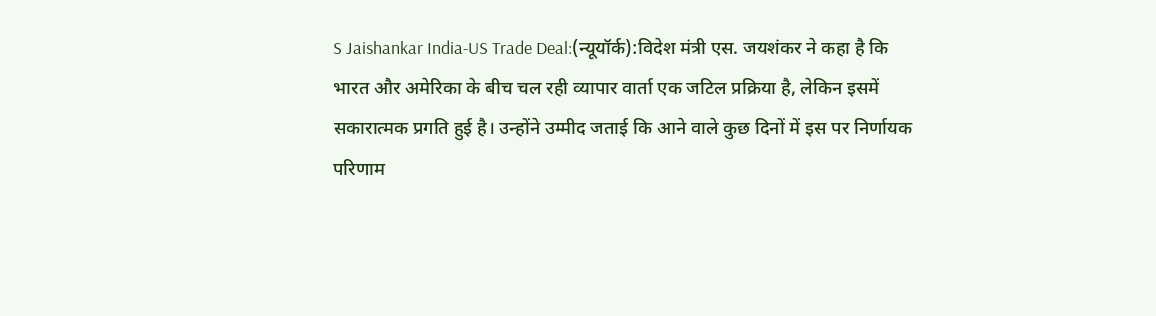S Jaishankar India-US Trade Deal:(न्यूयॉर्क):विदेश मंत्री एस. जयशंकर ने कहा है कि भारत और अमेरिका के बीच चल रही व्यापार वार्ता एक जटिल प्रक्रिया है, लेकिन इसमें सकारात्मक प्रगति हुई है। उन्होंने उम्मीद जताई कि आने वाले कुछ दिनों में इस पर निर्णायक परिणाम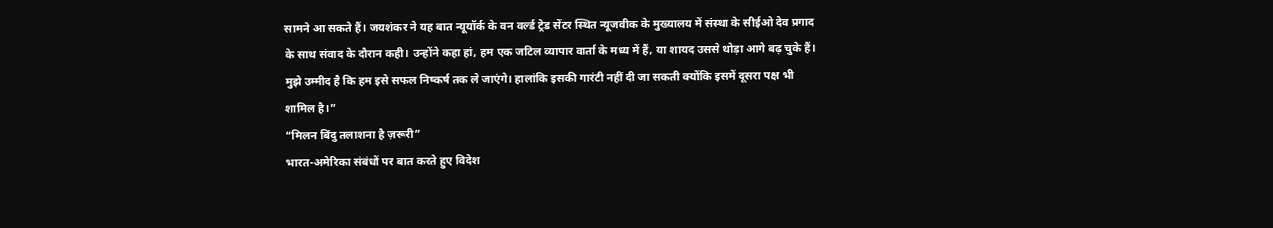सामने आ सकते हैं। जयशंकर ने यह बात न्यूयॉर्क के वन वर्ल्ड ट्रेड सेंटर स्थित न्यूजवीक के मुख्यालय में संस्था के सीईओ देव प्रगाद के साथ संवाद के दौरान कही। उन्होंने कहा हां, हम एक जटिल व्यापार वार्ता के मध्य में हैं, या शायद उससे थोड़ा आगे बढ़ चुके हैं। मुझे उम्मीद है कि हम इसे सफल निष्कर्ष तक ले जाएंगे। हालांकि इसकी गारंटी नहीं दी जा सकती क्योंकि इसमें दूसरा पक्ष भी शामिल है।”
“मिलन बिंदु तलाशना है ज़रूरी”
भारत-अमेरिका संबंधों पर बात करते हुए विदेश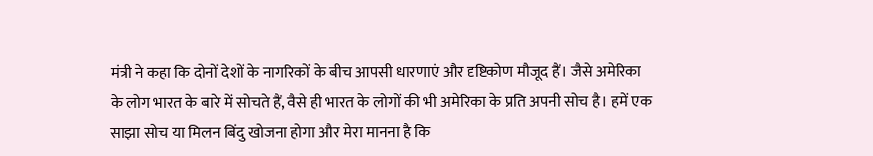मंत्री ने कहा कि दोनों देशों के नागरिकों के बीच आपसी धारणाएं और दृष्टिकोण मौजूद हैं। जैसे अमेरिका के लोग भारत के बारे में सोचते हैं, वैसे ही भारत के लोगों की भी अमेरिका के प्रति अपनी सोच है। हमें एक साझा सोच या मिलन बिंदु खोजना होगा और मेरा मानना है कि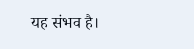यह संभव है।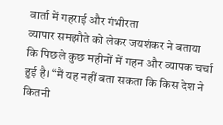वार्ता में गहराई और गंभीरता
व्यापार समझौते को लेकर जयशंकर ने बताया कि पिछले कुछ महीनों में गहन और व्यापक चर्चा हुई है। “मैं यह नहीं बता सकता कि किस देश ने कितनी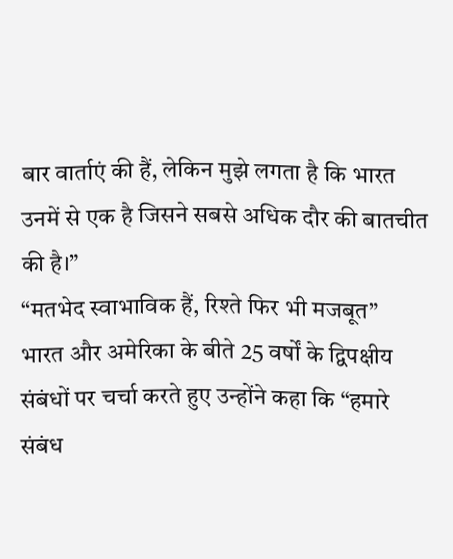बार वार्ताएं की हैं, लेकिन मुझे लगता है कि भारत उनमें से एक है जिसने सबसे अधिक दौर की बातचीत की है।”
“मतभेद स्वाभाविक हैं, रिश्ते फिर भी मजबूत”
भारत और अमेरिका के बीते 25 वर्षों के द्विपक्षीय संबंधों पर चर्चा करते हुए उन्होंने कहा कि “हमारे संबंध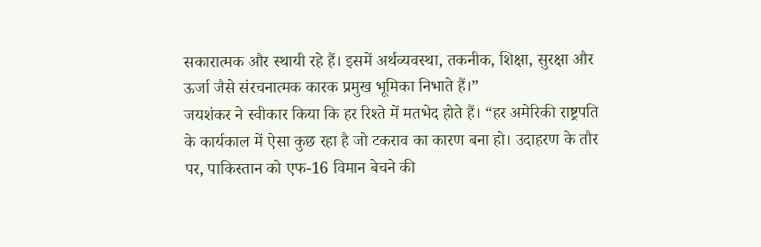सकारात्मक और स्थायी रहे हैं। इसमें अर्थव्यवस्था, तकनीक, शिक्षा, सुरक्षा और ऊर्जा जैसे संरचनात्मक कारक प्रमुख भूमिका निभाते हैं।”
जयशंकर ने स्वीकार किया कि हर रिश्ते में मतभेद होते हैं। “हर अमेरिकी राष्ट्रपति के कार्यकाल में ऐसा कुछ रहा है जो टकराव का कारण बना हो। उदाहरण के तौर पर, पाकिस्तान को एफ-16 विमान बेचने की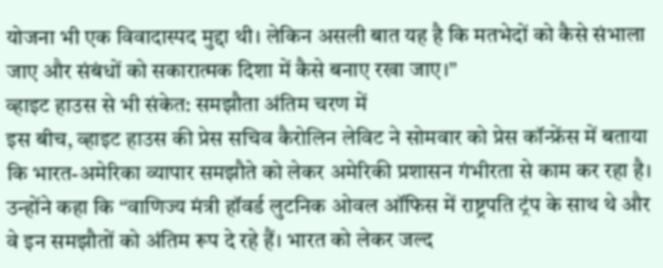योजना भी एक विवादास्पद मुद्दा थी। लेकिन असली बात यह है कि मतभेदों को कैसे संभाला जाए और संबंधों को सकारात्मक दिशा में कैसे बनाए रखा जाए।”
व्हाइट हाउस से भी संकेत: समझौता अंतिम चरण में
इस बीच, व्हाइट हाउस की प्रेस सचिव कैरोलिन लेविट ने सोमवार को प्रेस कॉन्फ्रेंस में बताया कि भारत-अमेरिका व्यापार समझौते को लेकर अमेरिकी प्रशासन गंभीरता से काम कर रहा है। उन्होंने कहा कि “वाणिज्य मंत्री हॉवर्ड लुटनिक ओवल ऑफिस में राष्ट्रपति ट्रंप के साथ थे और वे इन समझौतों को अंतिम रूप दे रहे हैं। भारत को लेकर जल्द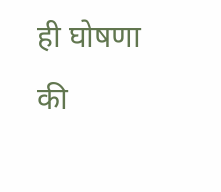ही घोषणा की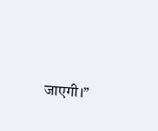जाएगी।”